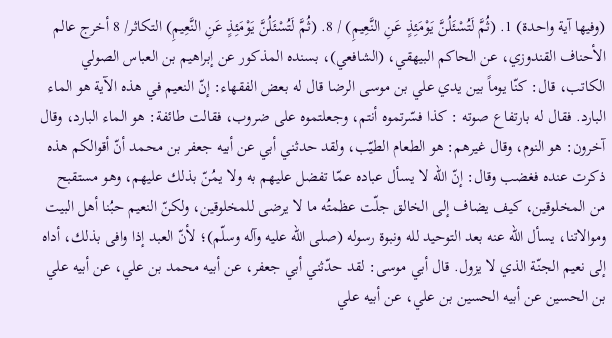(وفيها آية واحدة) 1. (ثُمَّ لَتُسْئَلُنَّ يَوْمَئِذٍ عَنِ النَّعِيمِ) / 8. (ثُمَّ لَتُسْئَلُنَّ يَوْمَئِذٍ عَنِ النَّعِيمِ) التكاثر/ 8 أخرج عالم الأحناف القندوزي، عن الحاكم البيهقي، (الشافعي)، بسنده المذكور عن إبراهيم بن العباس الصولي الكاتب، قال: كنّا يوماً بين يدي علي بن موسى الرضا قال له بعض الفقهاء: إنّ النعيم في هذه الآية هو الماء البارد. فقال له بارتفاع صوته : كذا فسّرتموه أنتم، وجعلتموه على ضروب، فقالت طائفة: هو الماء البارد، وقال آخرون: هو النوم، وقال غيرهم: هو الطعام الطيّب، ولقد حدثني أبي عن أبيه جعفر بن محمد أنّ أقوالكم هذه ذكرت عنده فغضب وقال: إنّ الله لا يسأل عباده عمّا تفضل عليهم به ولا يمُنّ بذلك عليهم، وهو مستقبح من المخلوقين، كيف يضاف إلى الخالق جلّت عظمتُه ما لا يرضى للمخلوقين، ولكنّ النعيم حبُنا أهل البيت وموالاتنا، يسأل الله عنه بعد التوحيد لله ونبوة رسوله (صلى الله عليه وآله وسلّم)؛ لأنّ العبد إذا وافى بذلك، أداه إلى نعيم الجنّة الذي لا يزول. قال أبي موسى: لقد حدّثني أبي جعفر، عن أبيه محمد بن علي، عن أبيه علي بن الحسين عن أبيه الحسين بن علي، عن أبيه علي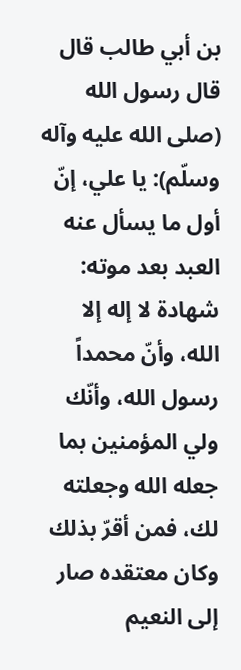بن أبي طالب قال قال رسول الله (صلى الله عليه وآله وسلّم): يا علي، إنّ أول ما يسأل عنه العبد بعد موته: شهادة لا إله إلا الله، وأنّ محمداً رسول الله، وأنّك ولي المؤمنين بما جعله الله وجعلته لك، فمن أقرّ بذلك وكان معتقده صار إلى النعيم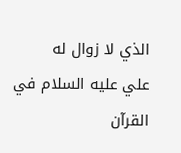الذي لا زوال له
علي عليه السلام في القرآن